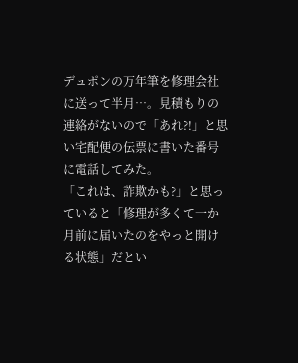デュポンの万年筆を修理会社に送って半月…。見積もりの連絡がないので「あれ?!」と思い宅配便の伝票に書いた番号に電話してみた。
「これは、詐欺かも?」と思っていると「修理が多くて一か月前に届いたのをやっと開ける状態」だとい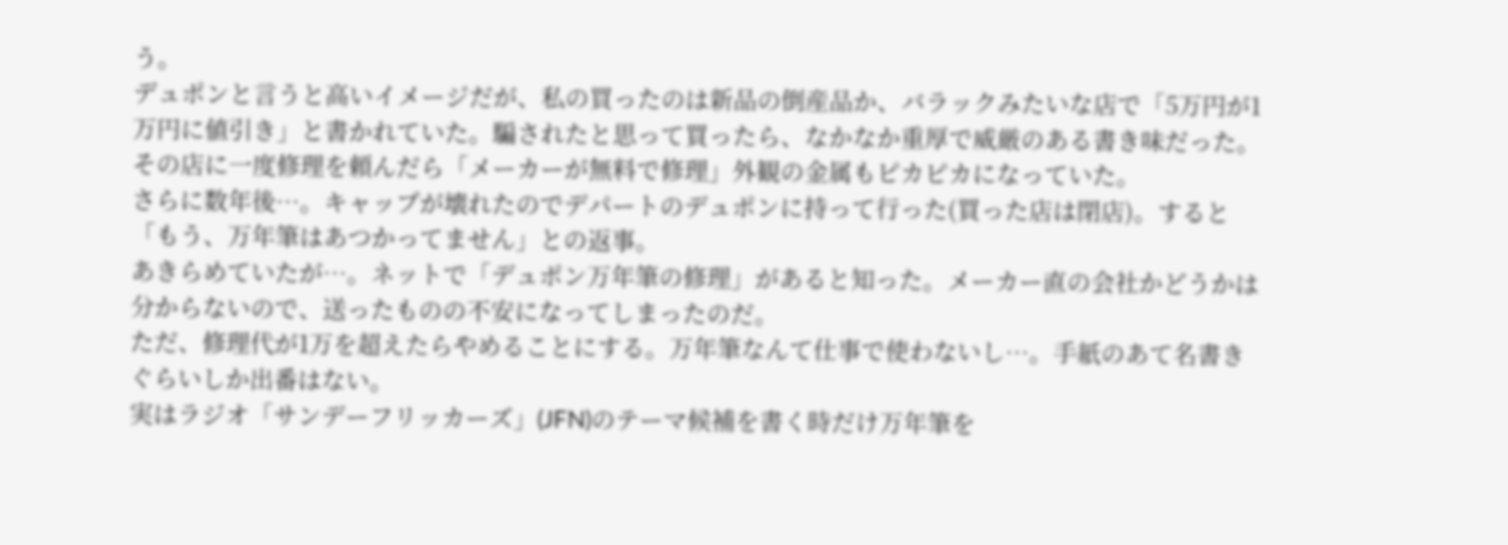う。
デュポンと言うと高いイメージだが、私の買ったのは新品の倒産品か、バラックみたいな店で「5万円が1万円に値引き」と書かれていた。騙されたと思って買ったら、なかなか重厚で威厳のある書き味だった。その店に一度修理を頼んだら「メーカーが無料で修理」外観の金属もピカピカになっていた。
さらに数年後…。キャップが壊れたのでデパートのデュポンに持って行った(買った店は閉店)。すると「もう、万年筆はあつかってません」との返事。
あきらめていたが…。ネットで「デュポン万年筆の修理」があると知った。メーカー直の会社かどうかは分からないので、送ったものの不安になってしまったのだ。
ただ、修理代が1万を超えたらやめることにする。万年筆なんて仕事で使わないし…。手紙のあて名書きぐらいしか出番はない。
実はラジオ「サンデーフリッカーズ」(JFN)のテーマ候補を書く時だけ万年筆を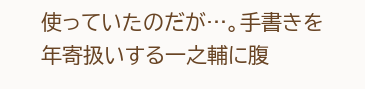使っていたのだが…。手書きを年寄扱いする一之輔に腹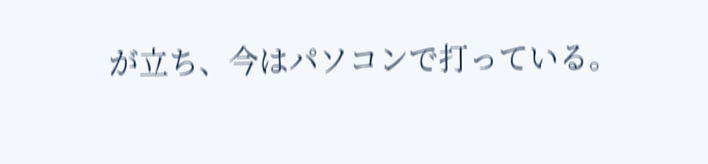が立ち、今はパソコンで打っている。